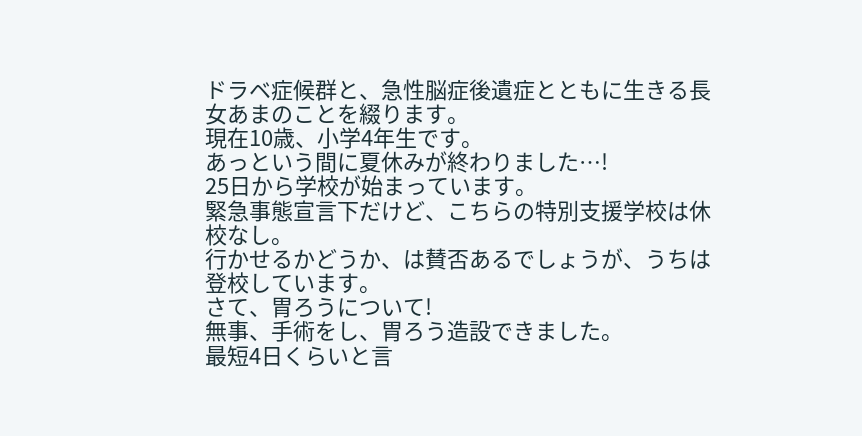ドラベ症候群と、急性脳症後遺症とともに生きる長女あまのことを綴ります。
現在10歳、小学4年生です。
あっという間に夏休みが終わりました…!
25日から学校が始まっています。
緊急事態宣言下だけど、こちらの特別支援学校は休校なし。
行かせるかどうか、は賛否あるでしょうが、うちは登校しています。
さて、胃ろうについて!
無事、手術をし、胃ろう造設できました。
最短4日くらいと言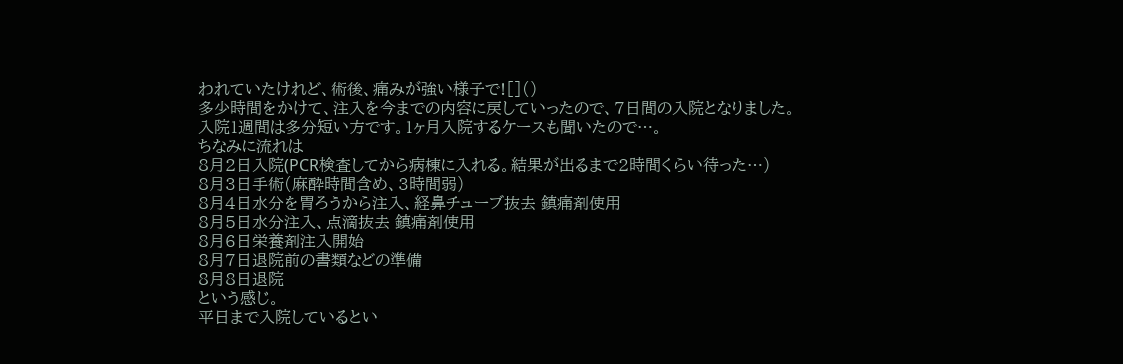われていたけれど、術後、痛みが強い様子で![]()
多少時間をかけて、注入を今までの内容に戻していったので、7日間の入院となりました。
入院1週間は多分短い方です。1ヶ月入院するケースも聞いたので…。
ちなみに流れは
8月2日入院(PCR検査してから病棟に入れる。結果が出るまで2時間くらい待った…)
8月3日手術(麻酔時間含め、3時間弱)
8月4日水分を胃ろうから注入、経鼻チューブ抜去 鎮痛剤使用
8月5日水分注入、点滴抜去 鎮痛剤使用
8月6日栄養剤注入開始
8月7日退院前の書類などの準備
8月8日退院
という感じ。
平日まで入院しているとい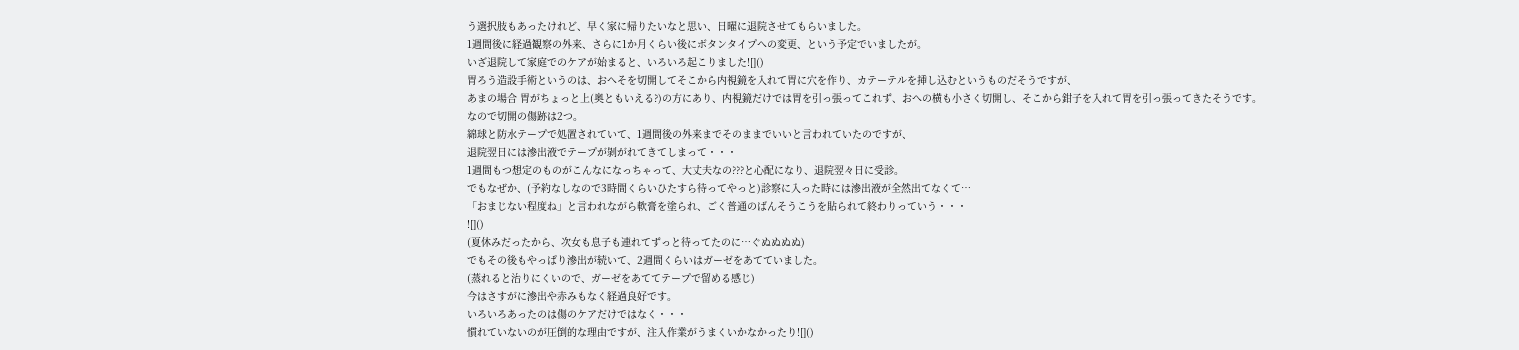う選択肢もあったけれど、早く家に帰りたいなと思い、日曜に退院させてもらいました。
1週間後に経過観察の外来、さらに1か月くらい後にボタンタイプへの変更、という予定でいましたが。
いざ退院して家庭でのケアが始まると、いろいろ起こりました![]()
胃ろう造設手術というのは、おへそを切開してそこから内視鏡を入れて胃に穴を作り、カテーテルを挿し込むというものだそうですが、
あまの場合 胃がちょっと上(奥ともいえる?)の方にあり、内視鏡だけでは胃を引っ張ってこれず、おへの横も小さく切開し、そこから鉗子を入れて胃を引っ張ってきたそうです。
なので切開の傷跡は2つ。
綿球と防水テープで処置されていて、1週間後の外来までそのままでいいと言われていたのですが、
退院翌日には滲出液でテープが剝がれてきてしまって・・・
1週間もつ想定のものがこんなになっちゃって、大丈夫なの???と心配になり、退院翌々日に受診。
でもなぜか、(予約なしなので3時間くらいひたすら待ってやっと)診察に入った時には滲出液が全然出てなくて…
「おまじない程度ね」と言われながら軟膏を塗られ、ごく普通のばんそうこうを貼られて終わりっていう・・・
![]()
(夏休みだったから、次女も息子も連れてずっと待ってたのに…ぐぬぬぬぬ)
でもその後もやっぱり滲出が続いて、2週間くらいはガーゼをあてていました。
(蒸れると治りにくいので、ガーゼをあててテープで留める感じ)
今はさすがに滲出や赤みもなく経過良好です。
いろいろあったのは傷のケアだけではなく・・・
慣れていないのが圧倒的な理由ですが、注入作業がうまくいかなかったり![]()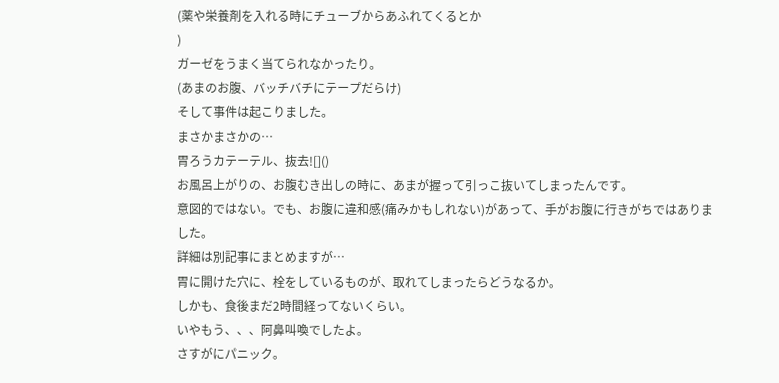(薬や栄養剤を入れる時にチューブからあふれてくるとか
)
ガーゼをうまく当てられなかったり。
(あまのお腹、バッチバチにテープだらけ)
そして事件は起こりました。
まさかまさかの…
胃ろうカテーテル、抜去![]()
お風呂上がりの、お腹むき出しの時に、あまが握って引っこ抜いてしまったんです。
意図的ではない。でも、お腹に違和感(痛みかもしれない)があって、手がお腹に行きがちではありました。
詳細は別記事にまとめますが…
胃に開けた穴に、栓をしているものが、取れてしまったらどうなるか。
しかも、食後まだ2時間経ってないくらい。
いやもう、、、阿鼻叫喚でしたよ。
さすがにパニック。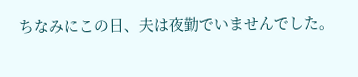ちなみにこの日、夫は夜勤でいませんでした。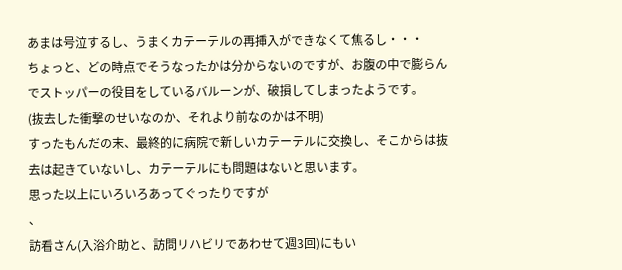あまは号泣するし、うまくカテーテルの再挿入ができなくて焦るし・・・
ちょっと、どの時点でそうなったかは分からないのですが、お腹の中で膨らんでストッパーの役目をしているバルーンが、破損してしまったようです。
(抜去した衝撃のせいなのか、それより前なのかは不明)
すったもんだの末、最終的に病院で新しいカテーテルに交換し、そこからは抜去は起きていないし、カテーテルにも問題はないと思います。
思った以上にいろいろあってぐったりですが
、
訪看さん(入浴介助と、訪問リハビリであわせて週3回)にもい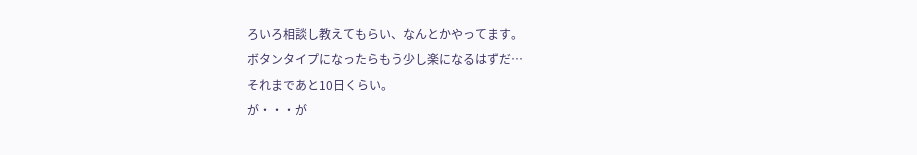ろいろ相談し教えてもらい、なんとかやってます。
ボタンタイプになったらもう少し楽になるはずだ…
それまであと10日くらい。
が・・・が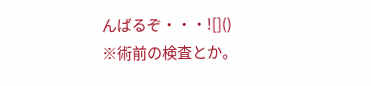んばるぞ・・・![]()
※術前の検査とか。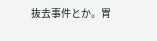抜去事件とか。胃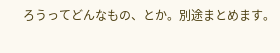ろうってどんなもの、とか。別途まとめます。